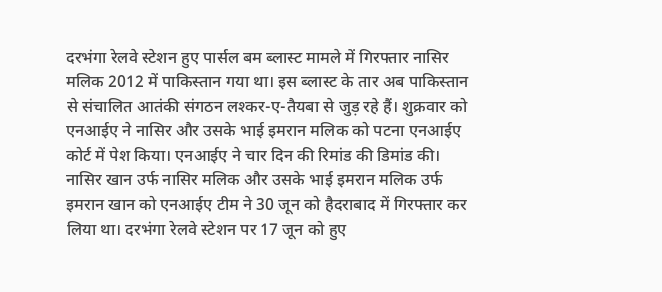दरभंगा रेलवे स्टेशन हुए पार्सल बम ब्लास्ट मामले में गिरफ्तार नासिर मलिक 2012 में पाकिस्तान गया था। इस ब्लास्ट के तार अब पाकिस्तान से संचालित आतंकी संगठन लश्कर-ए-तैयबा से जुड़ रहे हैं। शुक्रवार को एनआईए ने नासिर और उसके भाई इमरान मलिक को पटना एनआईए कोर्ट में पेश किया। एनआईए ने चार दिन की रिमांड की डिमांड की।
नासिर खान उर्फ नासिर मलिक और उसके भाई इमरान मलिक उर्फ इमरान खान को एनआईए टीम ने 30 जून को हैदराबाद में गिरफ्तार कर लिया था। दरभंगा रेलवे स्टेशन पर 17 जून को हुए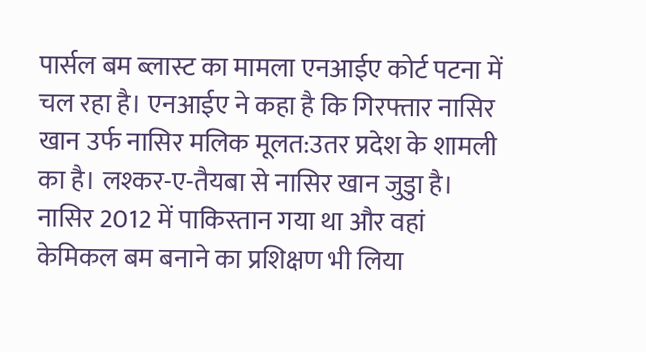पार्सल बम ब्लास्ट का मामला एनआईए कोर्ट पटना में चल रहा है। एनआईए ने कहा है कि गिरफ्तार नासिर खान उर्फ नासिर मलिक मूलत:उतर प्रदेश के शामली का है। लश्कर-ए-तैयबा से नासिर खान जुडुा है। नासिर 2012 में पाकिस्तान गया था और वहां केमिकल बम बनाने का प्रशिक्षण भी लिया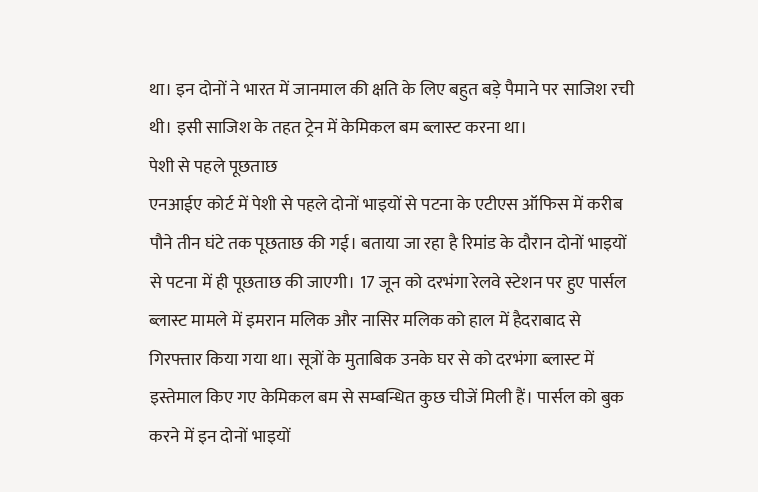था। इन दोनों ने भारत में जानमाल की क्षति के लिए बहुत बड़े पैमाने पर साजिश रची थी। इसी साजिश के तहत ट्रेन में केमिकल बम ब्लास्ट करना था।
पेशी से पहले पूछताछ
एनआईए कोर्ट में पेशी से पहले दोनों भाइयों से पटना के एटीएस ऑफिस में करीब पौने तीन घंटे तक पूछताछ की गई। बताया जा रहा है रिमांड के दौरान दोनों भाइयों से पटना में ही पूछताछ की जाएगी। 17 जून को दरभंगा रेलवे स्टेशन पर हुए पार्सल ब्लास्ट मामले में इमरान मलिक और नासिर मलिक को हाल में हैदराबाद से गिरफ्तार किया गया था। सूत्रों के मुताबिक उनके घर से को दरभंगा ब्लास्ट में इस्तेमाल किए गए केमिकल बम से सम्बन्धित कुछ चीजें मिली हैं। पार्सल को बुक करने में इन दोनों भाइयों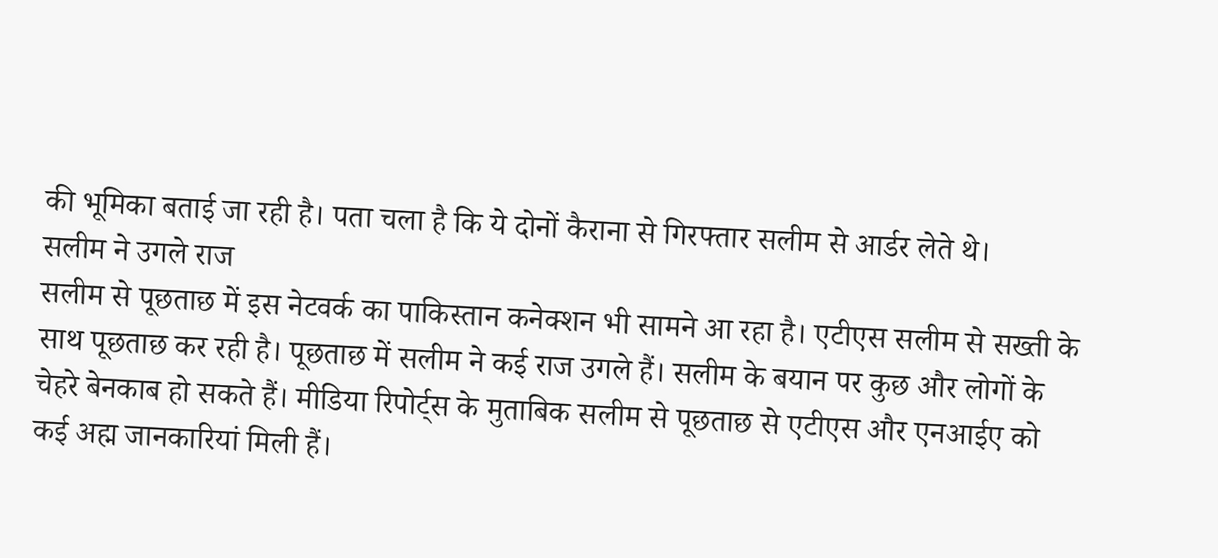की भूमिका बताई जा रही है। पता चला है कि ये दोनों कैराना से गिरफ्तार सलीम से आर्डर लेते थे।
सलीम ने उगले राज
सलीम से पूछताछ में इस नेटवर्क का पाकिस्तान कनेक्शन भी सामने आ रहा है। एटीएस सलीम से सख्ती के साथ पूछताछ कर रही है। पूछताछ में सलीम ने कई राज उगले हैं। सलीम के बयान पर कुछ और लोगों के चेहरे बेनकाब हो सकते हैं। मीडिया रिपोर्ट्स के मुताबिक सलीम से पूछताछ से एटीएस और एनआईए को कई अह्म जानकारियां मिली हैं।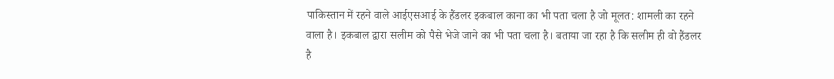पाकिस्तान में रहने वाले आईएसआई के हैंडलर इकबाल काना का भी पता चला है जो मूलत: शामली का रहने वाला है। इकबाल द्वारा सलीम को पैसे भेजे जाने का भी पता चला है। बताया जा रहा है कि सलीम ही वो हैंडलर है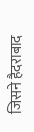जिसने हैदराबाद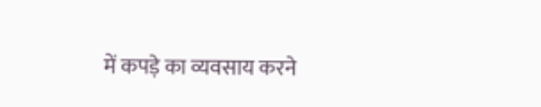में कपड़े का व्यवसाय करने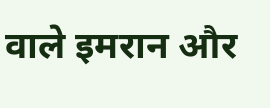वाले इमरान और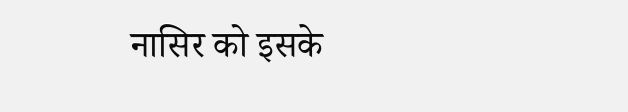नासिर को इसके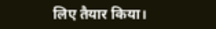लिए तैयार किया।